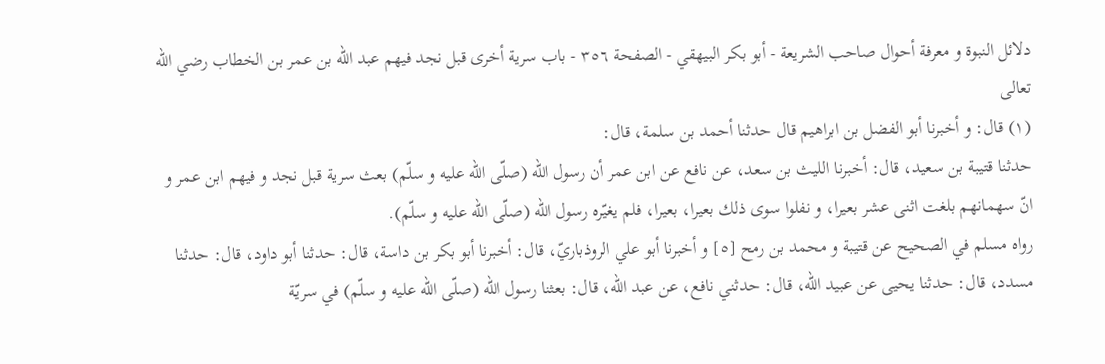دلائل النبوة و معرفة أحوال صاحب الشريعة - أبو بكر البيهقي - الصفحة ٣٥٦ - باب سرية أخرى قبل نجد فيهم عبد اللّه بن عمر بن الخطاب رضي اللّه تعالى
(١) قال: و أخبرنا أبو الفضل بن ابراهيم قال حدثنا أحمد بن سلمة، قال:
حدثنا قتيبة بن سعيد، قال: أخبرنا الليث بن سعد، عن نافع عن ابن عمر أن رسول اللّه (صلّى اللّه عليه و سلّم) بعث سرية قبل نجد و فيهم ابن عمر و انّ سهمانهم بلغت اثنى عشر بعيرا، و نفلوا سوى ذلك بعيرا، بعيرا، فلم يغيّره رسول اللّه (صلّى اللّه عليه و سلّم).
رواه مسلم في الصحيح عن قتيبة و محمد بن رمح [٥] و أخبرنا أبو علي الروذباريّ، قال: أخبرنا أبو بكر بن داسة، قال: حدثنا أبو داود، قال: حدثنا مسدد، قال: حدثنا يحيى عن عبيد اللّه، قال: حدثني نافع، عن عبد اللّه، قال: بعثنا رسول اللّه (صلّى اللّه عليه و سلّم) في سريّة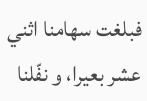فبلغت سهامنا اثني عشر بعيرا، و نفّلنا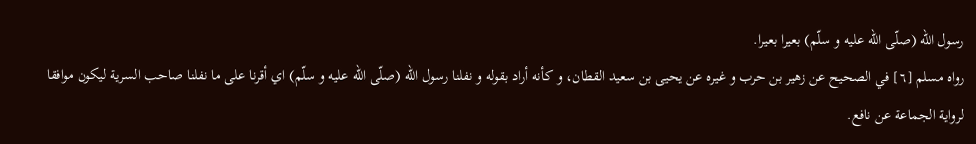رسول اللّه (صلّى اللّه عليه و سلّم) بعيرا بعيرا.
رواه مسلم [٦] في الصحيح عن زهير بن حرب و غيره عن يحيى بن سعيد القطان، و كأنه أراد بقوله و نفلنا رسول اللّه (صلّى اللّه عليه و سلّم) اي أقرنا على ما نفلنا صاحب السرية ليكون موافقا لرواية الجماعة عن نافع.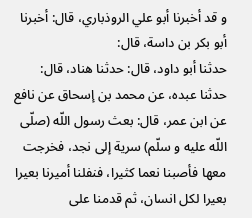و قد أخبرنا أبو علي الروذباري، قال: أخبرنا أبو بكر بن داسة، قال:
حدثنا أبو داود، قال: حدثنا هناد، قال: حدثنا عبده، عن محمد بن إسحاق عن نافع عن ابن عمر، قال: بعث رسول اللّه (صلّى اللّه عليه و سلّم) سرية إلى نجد، فخرجت معها فأصبنا نعما كثيرا، فنفلنا أميرنا بعيرا بعيرا لكل انسان، ثم قدمنا على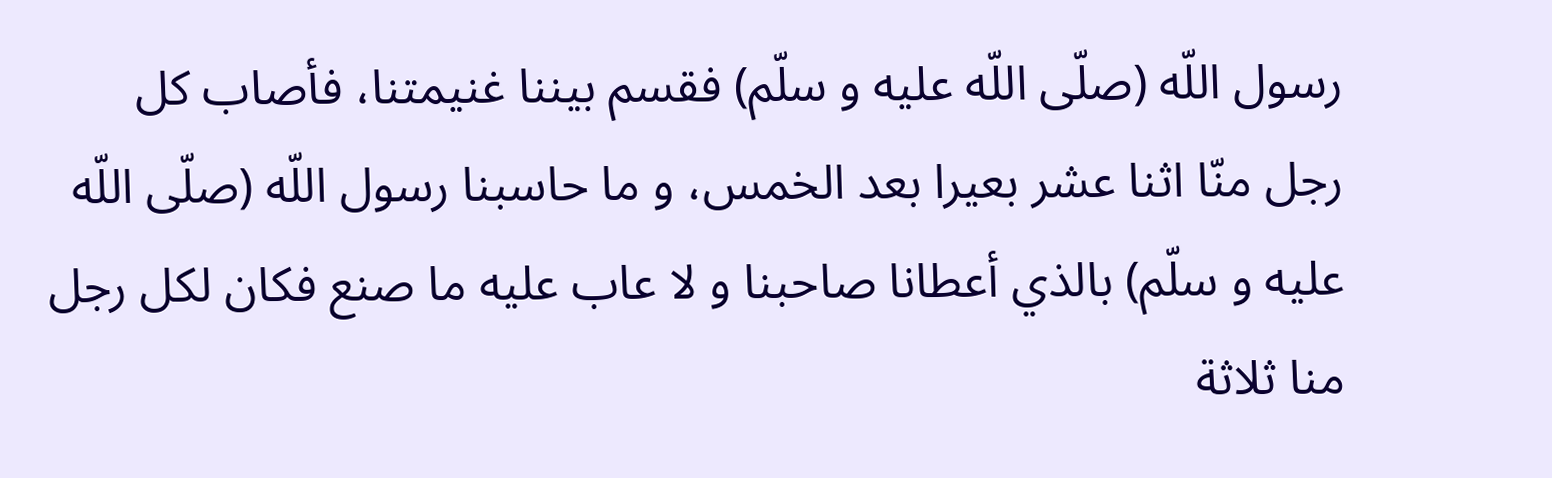رسول اللّه (صلّى اللّه عليه و سلّم) فقسم بيننا غنيمتنا، فأصاب كل رجل منّا اثنا عشر بعيرا بعد الخمس، و ما حاسبنا رسول اللّه (صلّى اللّه عليه و سلّم) بالذي أعطانا صاحبنا و لا عاب عليه ما صنع فكان لكل رجل منا ثلاثة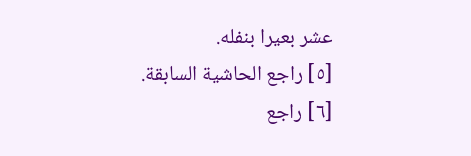عشر بعيرا بنفله.
[٥] راجع الحاشية السابقة.
[٦] راجع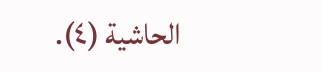الحاشية (٤).